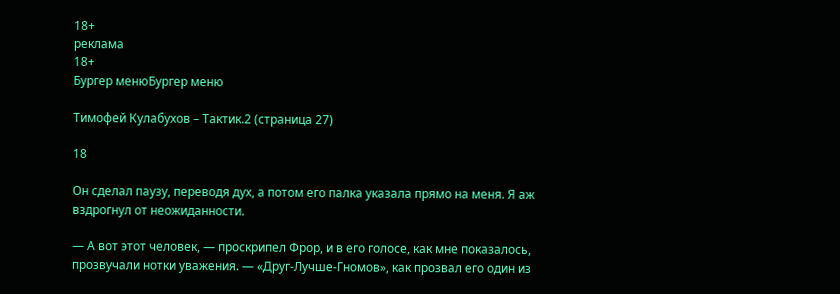18+
реклама
18+
Бургер менюБургер меню

Тимофей Кулабухов – Тактик.2 (страница 27)

18

Он сделал паузу, переводя дух, а потом его палка указала прямо на меня. Я аж вздрогнул от неожиданности.

— А вот этот человек, — проскрипел Фрор, и в его голосе, как мне показалось, прозвучали нотки уважения. — «Друг-Лучше-Гномов», как прозвал его один из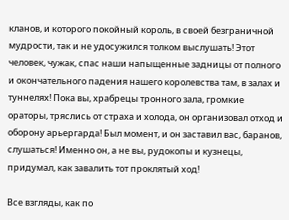кланов, и которого покойный король, в своей безграничной мудрости, так и не удосужился толком выслушать! Этот человек, чужак, спас наши напыщенные задницы от полного и окончательного падения нашего королевства там, в залах и туннелях! Пока вы, храбрецы тронного зала, громкие ораторы, тряслись от страха и холода, он организовал отход и оборону арьергарда! Был момент, и он заставил вас, баранов, слушаться! Именно он, а не вы, рудокопы и кузнецы, придумал, как завалить тот проклятый ход!

Все взгляды, как по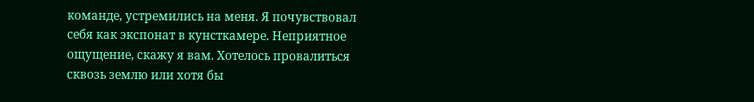команде, устремились на меня. Я почувствовал себя как экспонат в кунсткамере. Неприятное ощущение, скажу я вам. Хотелось провалиться сквозь землю или хотя бы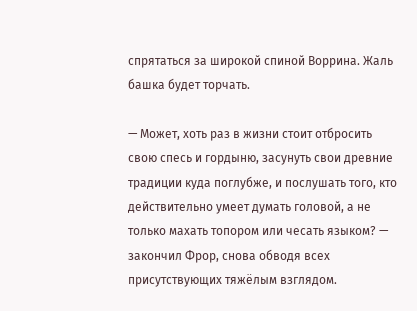спрятаться за широкой спиной Воррина. Жаль башка будет торчать.

— Может, хоть раз в жизни стоит отбросить свою спесь и гордыню, засунуть свои древние традиции куда поглубже, и послушать того, кто действительно умеет думать головой, а не только махать топором или чесать языком? — закончил Фрор, снова обводя всех присутствующих тяжёлым взглядом.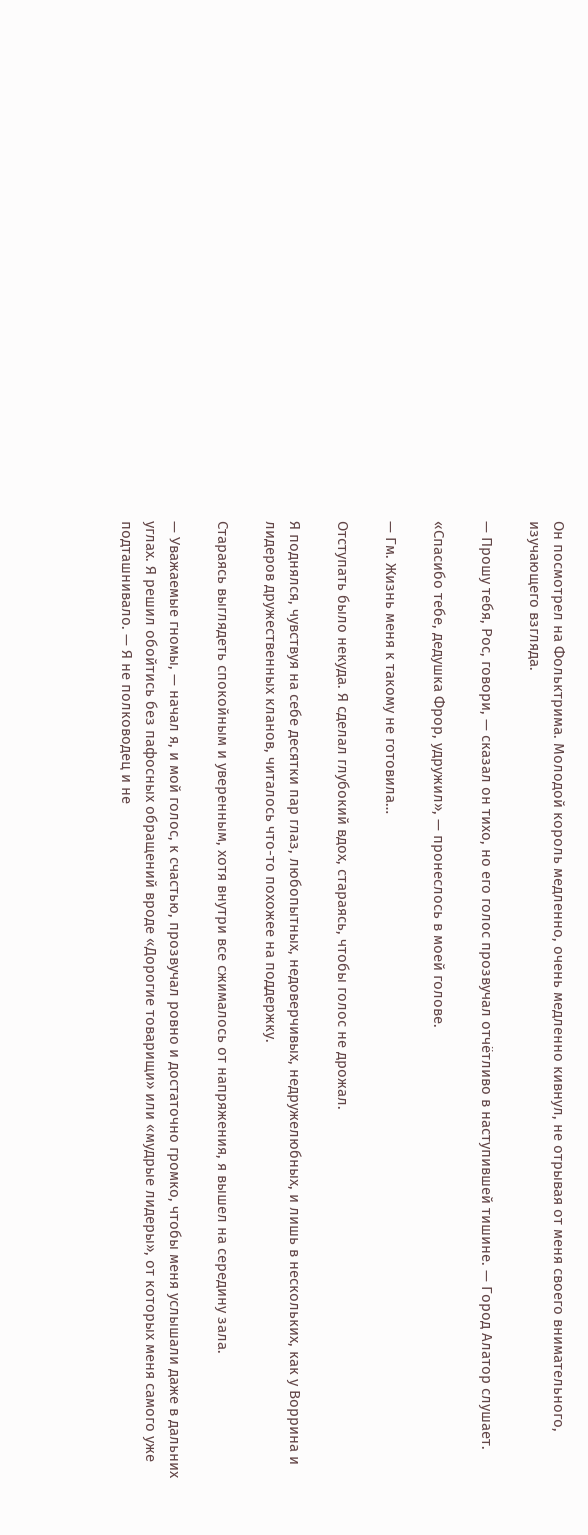Он посмотрел на Фольктрима. Молодой король медленно, очень медленно кивнул, не отрывая от меня своего внимательного, изучающего взгляда.

— Прошу тебя, Рос, говори, — сказал он тихо, но его голос прозвучал отчётливо в наступившей тишине. — Город Алатор слушает.

«Спасибо тебе, дедушка Фрор, удружил», — пронеслось в моей голове.

— Гм. Жизнь меня к такому не готовила…

Отступать было некуда. Я сделал глубокий вдох, стараясь, чтобы голос не дрожал.

Я поднялся, чувствуя на себе десятки пар глаз, любопытных, недоверчивых, недружелюбных, и лишь в нескольких, как у Воррина и лидеров дружественных кланов, читалось что-то похожее на поддержку.

Стараясь выглядеть спокойным и уверенным, хотя внутри все сжималось от напряжения, я вышел на середину зала.

— Уважаемые гномы, — начал я, и мой голос, к счастью, прозвучал ровно и достаточно громко, чтобы меня услышали даже в дальних углах. Я решил обойтись без пафосных обращений вроде «Дорогие товарищи» или «мудрые лидеры», от которых меня самого уже подташнивало. — Я не полководец и не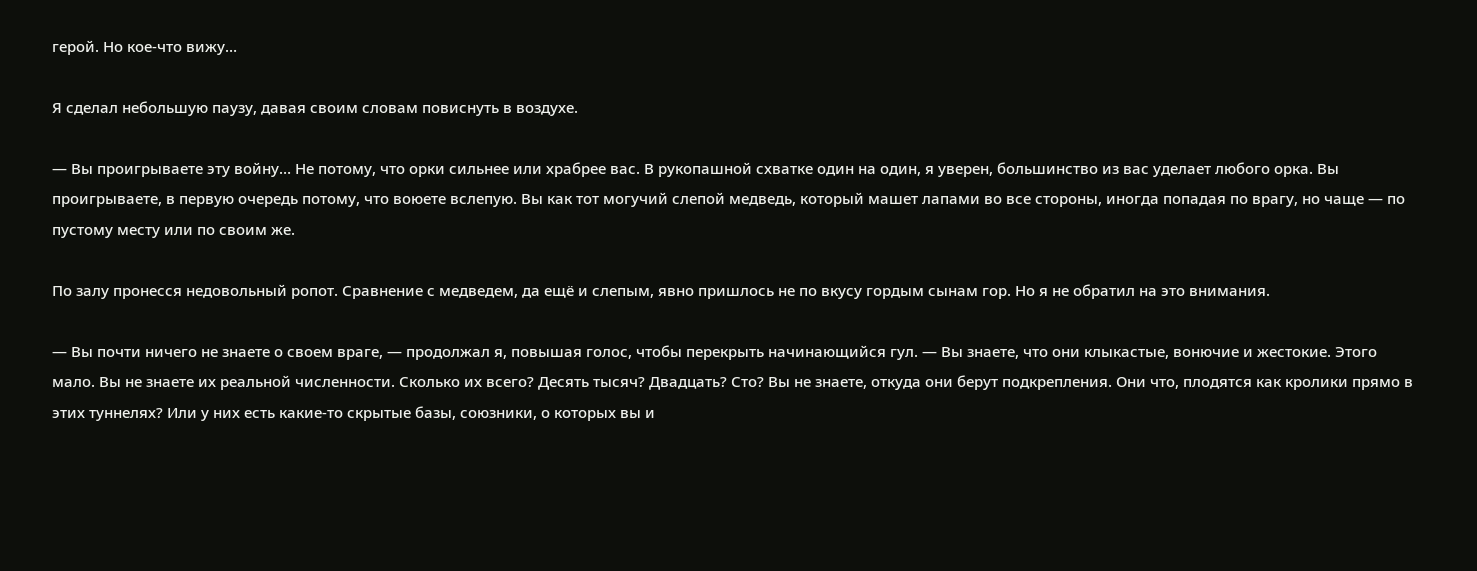герой. Но кое-что вижу…

Я сделал небольшую паузу, давая своим словам повиснуть в воздухе.

— Вы проигрываете эту войну… Не потому, что орки сильнее или храбрее вас. В рукопашной схватке один на один, я уверен, большинство из вас уделает любого орка. Вы проигрываете, в первую очередь потому, что воюете вслепую. Вы как тот могучий слепой медведь, который машет лапами во все стороны, иногда попадая по врагу, но чаще — по пустому месту или по своим же.

По залу пронесся недовольный ропот. Сравнение с медведем, да ещё и слепым, явно пришлось не по вкусу гордым сынам гор. Но я не обратил на это внимания.

— Вы почти ничего не знаете о своем враге, — продолжал я, повышая голос, чтобы перекрыть начинающийся гул. — Вы знаете, что они клыкастые, вонючие и жестокие. Этого мало. Вы не знаете их реальной численности. Сколько их всего? Десять тысяч? Двадцать? Сто? Вы не знаете, откуда они берут подкрепления. Они что, плодятся как кролики прямо в этих туннелях? Или у них есть какие-то скрытые базы, союзники, о которых вы и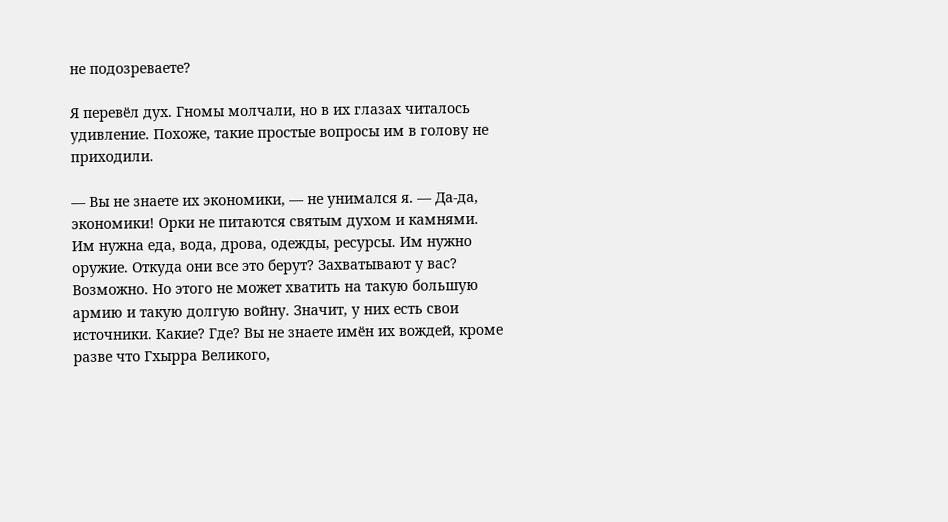не подозреваете?

Я перевёл дух. Гномы молчали, но в их глазах читалось удивление. Похоже, такие простые вопросы им в голову не приходили.

— Вы не знаете их экономики, — не унимался я. — Да-да, экономики! Орки не питаются святым духом и камнями. Им нужна еда, вода, дрова, одежды, ресурсы. Им нужно оружие. Откуда они все это берут? Захватывают у вас? Возможно. Но этого не может хватить на такую большую армию и такую долгую войну. Значит, у них есть свои источники. Какие? Где? Вы не знаете имён их вождей, кроме разве что Гхырра Великого,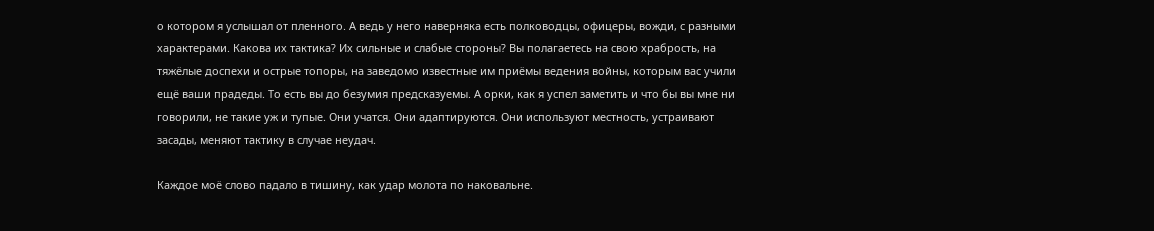о котором я услышал от пленного. А ведь у него наверняка есть полководцы, офицеры, вожди, с разными характерами. Какова их тактика? Их сильные и слабые стороны? Вы полагаетесь на свою храбрость, на тяжёлые доспехи и острые топоры, на заведомо известные им приёмы ведения войны, которым вас учили ещё ваши прадеды. То есть вы до безумия предсказуемы. А орки, как я успел заметить и что бы вы мне ни говорили, не такие уж и тупые. Они учатся. Они адаптируются. Они используют местность, устраивают засады, меняют тактику в случае неудач.

Каждое моё слово падало в тишину, как удар молота по наковальне.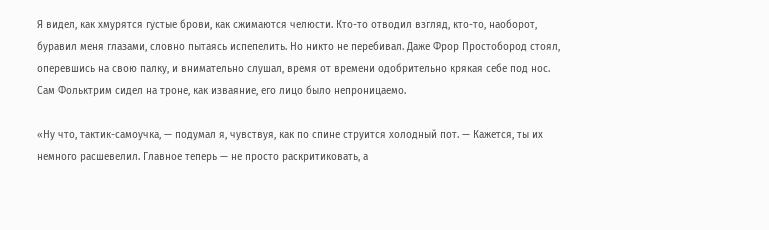Я видел, как хмурятся густые брови, как сжимаются челюсти. Кто-то отводил взгляд, кто-то, наоборот, буравил меня глазами, словно пытаясь испепелить. Но никто не перебивал. Даже Фрор Простобород стоял, оперевшись на свою палку, и внимательно слушал, время от времени одобрительно крякая себе под нос. Сам Фольктрим сидел на троне, как изваяние, его лицо было непроницаемо.

«Ну что, тактик-самоучка, — подумал я, чувствуя, как по спине струится холодный пот. — Кажется, ты их немного расшевелил. Главное теперь — не просто раскритиковать, а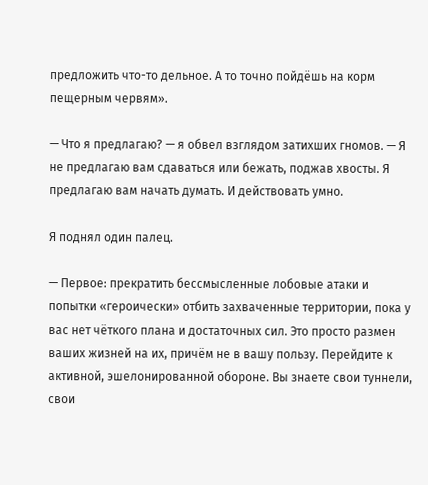предложить что-то дельное. А то точно пойдёшь на корм пещерным червям».

— Что я предлагаю? — я обвел взглядом затихших гномов. — Я не предлагаю вам сдаваться или бежать, поджав хвосты. Я предлагаю вам начать думать. И действовать умно.

Я поднял один палец.

— Первое: прекратить бессмысленные лобовые атаки и попытки «героически» отбить захваченные территории, пока у вас нет чёткого плана и достаточных сил. Это просто размен ваших жизней на их, причём не в вашу пользу. Перейдите к активной, эшелонированной обороне. Вы знаете свои туннели, свои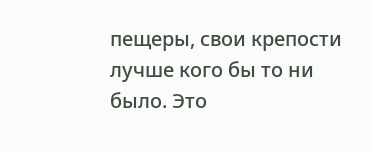пещеры, свои крепости лучше кого бы то ни было. Это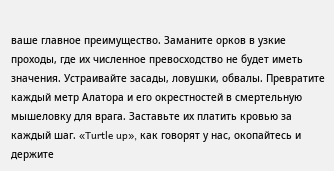ваше главное преимущество. Заманите орков в узкие проходы, где их численное превосходство не будет иметь значения. Устраивайте засады, ловушки, обвалы. Превратите каждый метр Алатора и его окрестностей в смертельную мышеловку для врага. Заставьте их платить кровью за каждый шаг. «Turtle up», как говорят у нас, окопайтесь и держите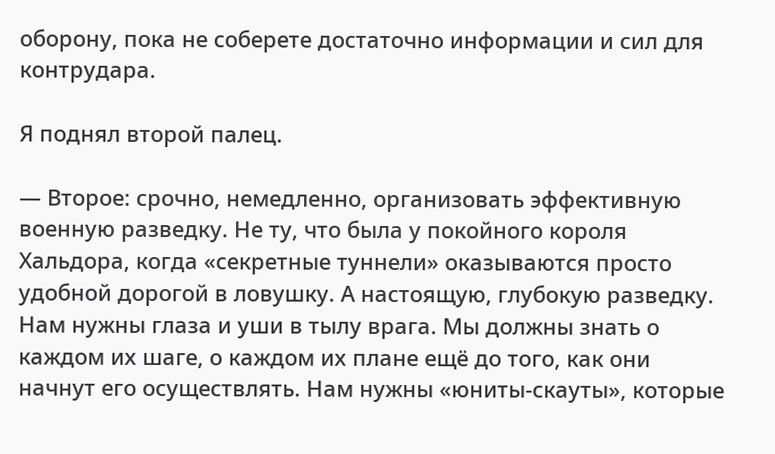оборону, пока не соберете достаточно информации и сил для контрудара.

Я поднял второй палец.

— Второе: срочно, немедленно, организовать эффективную военную разведку. Не ту, что была у покойного короля Хальдора, когда «секретные туннели» оказываются просто удобной дорогой в ловушку. А настоящую, глубокую разведку. Нам нужны глаза и уши в тылу врага. Мы должны знать о каждом их шаге, о каждом их плане ещё до того, как они начнут его осуществлять. Нам нужны «юниты-скауты», которые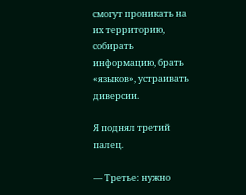смогут проникать на их территорию, собирать информацию, брать «языков», устраивать диверсии.

Я поднял третий палец.

— Третье: нужно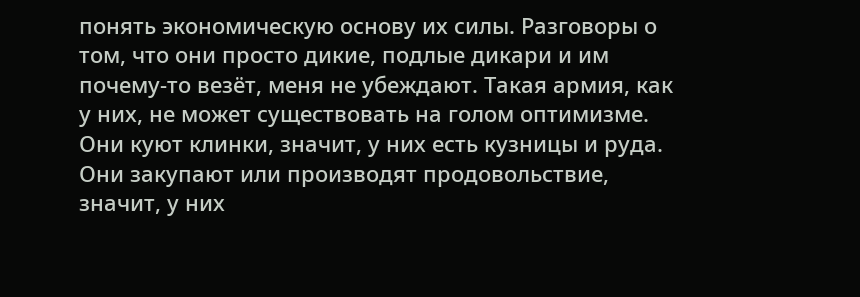понять экономическую основу их силы. Разговоры о том, что они просто дикие, подлые дикари и им почему-то везёт, меня не убеждают. Такая армия, как у них, не может существовать на голом оптимизме. Они куют клинки, значит, у них есть кузницы и руда. Они закупают или производят продовольствие, значит, у них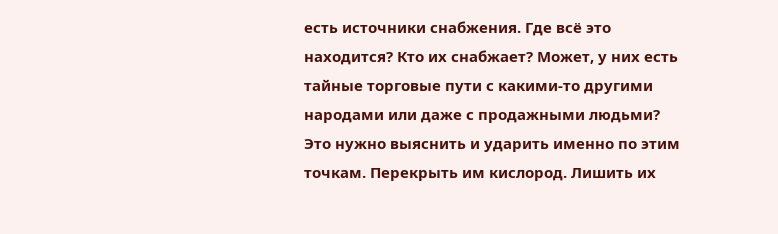есть источники снабжения. Где всё это находится? Кто их снабжает? Может, у них есть тайные торговые пути с какими-то другими народами или даже с продажными людьми? Это нужно выяснить и ударить именно по этим точкам. Перекрыть им кислород. Лишить их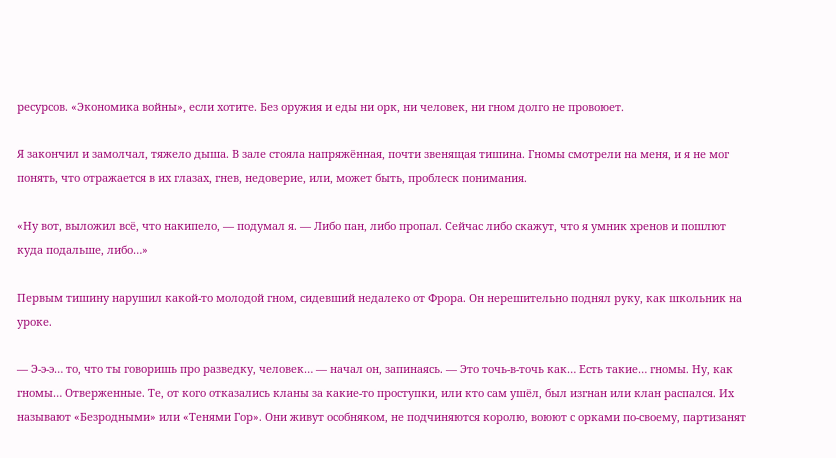ресурсов. «Экономика войны», если хотите. Без оружия и еды ни орк, ни человек, ни гном долго не провоюет.

Я закончил и замолчал, тяжело дыша. В зале стояла напряжённая, почти звенящая тишина. Гномы смотрели на меня, и я не мог понять, что отражается в их глазах, гнев, недоверие, или, может быть, проблеск понимания.

«Ну вот, выложил всё, что накипело, — подумал я. — Либо пан, либо пропал. Сейчас либо скажут, что я умник хренов и пошлют куда подальше, либо…»

Первым тишину нарушил какой-то молодой гном, сидевший недалеко от Фрора. Он нерешительно поднял руку, как школьник на уроке.

— Э-э-э… то, что ты говоришь про разведку, человек… — начал он, запинаясь. — Это точь-в-точь как… Есть такие… гномы. Ну, как гномы… Отверженные. Те, от кого отказались кланы за какие-то проступки, или кто сам ушёл, был изгнан или клан распался. Их называют «Безродными» или «Тенями Гор». Они живут особняком, не подчиняются королю, воюют с орками по-своему, партизанят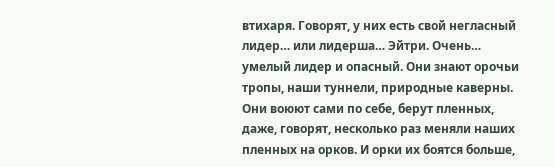втихаря. Говорят, у них есть свой негласный лидер… или лидерша… Эйтри. Очень… умелый лидер и опасный. Они знают орочьи тропы, наши туннели, природные каверны. Они воюют сами по себе, берут пленных, даже, говорят, несколько раз меняли наших пленных на орков. И орки их боятся больше,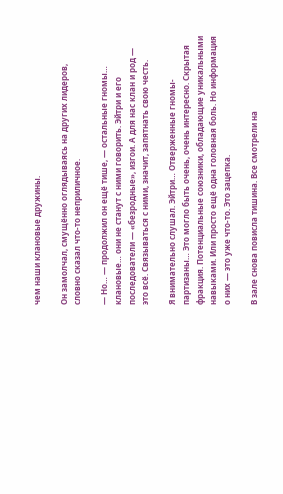чем наши клановые дружины.

Он замолчал, смущённо оглядываясь на других лидеров, словно сказал что-то неприличное.

— Но… — продолжил он ещё тише, — остальные гномы… клановые… они не станут с ними говорить. Эйтри и его последователи — «безродные», изгои. А для нас клан и род — это всё. Связываться с ними, значит, запятнать свою честь.

Я внимательно слушал. Эйтри… Отверженные гномы-партизаны… Это могло быть очень, очень интересно. Скрытая фракция. Потенциальные союзники, обладающие уникальными навыками. Или просто ещё одна головная боль. Но информация о них — это уже что-то. Это зацепка.

В зале снова повисла тишина. Все смотрели на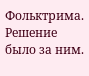Фольктрима. Решение было за ним.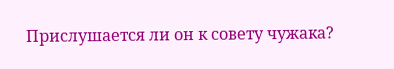Прислушается ли он к совету чужака?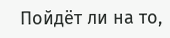Пойдёт ли на то,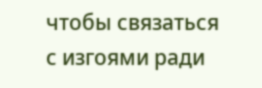чтобы связаться с изгоями ради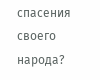спасения своего народа?